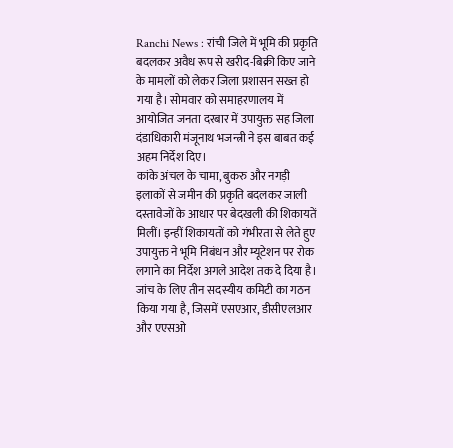Ranchi News : रांची जिले में भूमि की प्रकृति बदलकर अवैध रूप से खरीद-बिक्री किए जाने के मामलों को लेकर जिला प्रशासन सख्त हो गया है। सोमवार को समाहरणालय में आयोजित जनता दरबार में उपायुक्त सह जिला दंडाधिकारी मंजूनाथ भजन्त्री ने इस बाबत कई अहम निर्देश दिए।
कांके अंचल के चामा, बुकरु और नगड़ी इलाकों से जमीन की प्रकृति बदलकर जाली दस्तावेजों के आधार पर बेदखली की शिकायतें मिलीं। इन्हीं शिकायतों को गंभीरता से लेते हुए उपायुक्त ने भूमि निबंधन और म्यूटेशन पर रोक लगाने का निर्देश अगले आदेश तक दे दिया है। जांच के लिए तीन सदस्यीय कमिटी का गठन किया गया है, जिसमें एसएआर, डीसीएलआर और एएसओ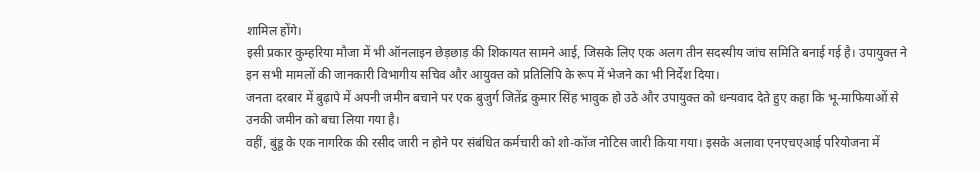शामिल होंगे।
इसी प्रकार कुम्हरिया मौजा में भी ऑनलाइन छेड़छाड़ की शिकायत सामने आई, जिसके लिए एक अलग तीन सदस्यीय जांच समिति बनाई गई है। उपायुक्त ने इन सभी मामलों की जानकारी विभागीय सचिव और आयुक्त को प्रतिलिपि के रूप में भेजने का भी निर्देश दिया।
जनता दरबार में बुढ़ापे में अपनी जमीन बचाने पर एक बुजुर्ग जितेंद्र कुमार सिंह भावुक हो उठे और उपायुक्त को धन्यवाद देते हुए कहा कि भू-माफियाओं से उनकी जमीन को बचा लिया गया है।
वहीं, बुंडू के एक नागरिक की रसीद जारी न होने पर संबंधित कर्मचारी को शो-कॉज नोटिस जारी किया गया। इसके अलावा एनएचएआई परियोजना में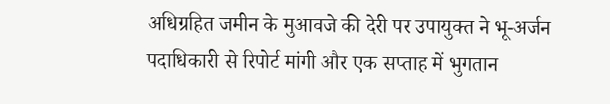अधिग्रहित जमीन के मुआवजे की देरी पर उपायुक्त ने भू-अर्जन पदाधिकारी से रिपोर्ट मांगी और एक सप्ताह में भुगतान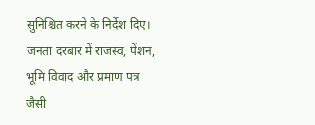सुनिश्चित करने के निर्देश दिए।
जनता दरबार में राजस्व, पेंशन, भूमि विवाद और प्रमाण पत्र जैसी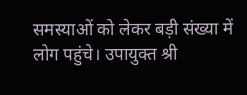समस्याओं को लेकर बड़ी संख्या में लोग पहुंचे। उपायुक्त श्री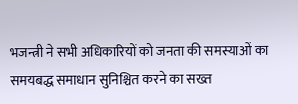भजन्त्री ने सभी अधिकारियों को जनता की समस्याओं का समयबद्ध समाधान सुनिश्चित करने का सख्त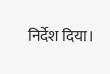निर्देश दिया।